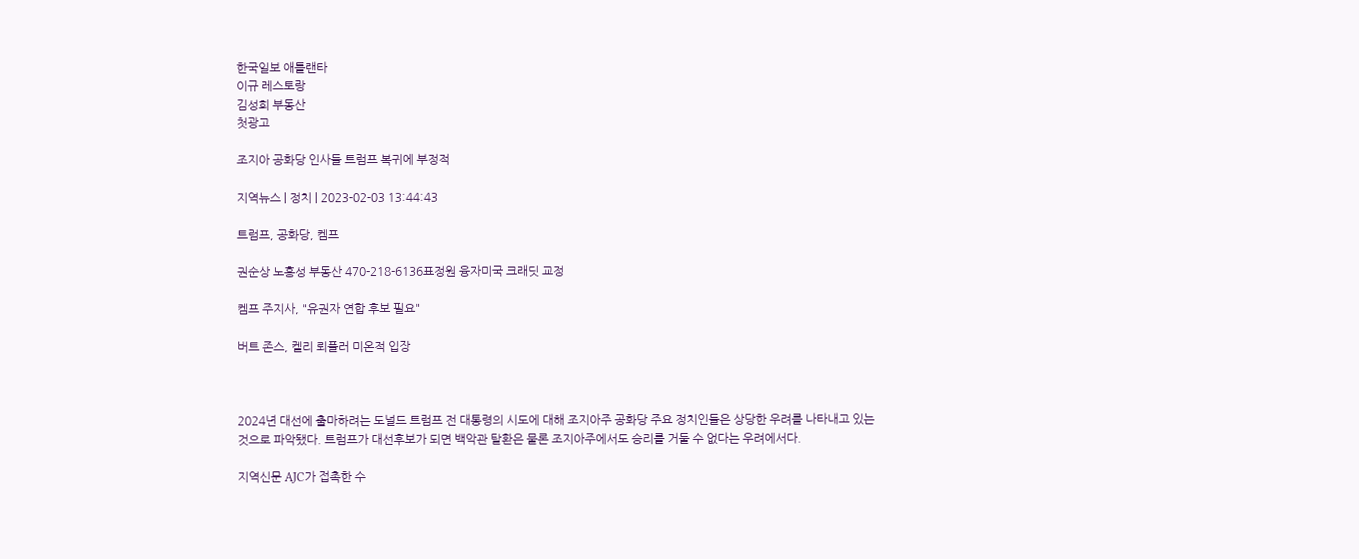한국일보 애틀랜타
이규 레스토랑
김성희 부동산
첫광고

조지아 공화당 인사들 트럼프 복귀에 부정적

지역뉴스 | 정치 | 2023-02-03 13:44:43

트럼프, 공화당, 켐프

권순상 노흥성 부동산 470-218-6136표정원 융자미국 크래딧 교정

켐프 주지사, "유권자 연합 후보 필요"

버트 존스, 켈리 뢰플러 미온적 입장



2024년 대선에 출마하려는 도널드 트럼프 전 대통령의 시도에 대해 조지아주 공화당 주요 정치인들은 상당한 우려를 나타내고 있는 것으로 파악됐다. 트럼프가 대선후보가 되면 백악관 탈환은 물론 조지아주에서도 승리를 거둘 수 없다는 우려에서다.

지역신문 AJC가 접촉한 수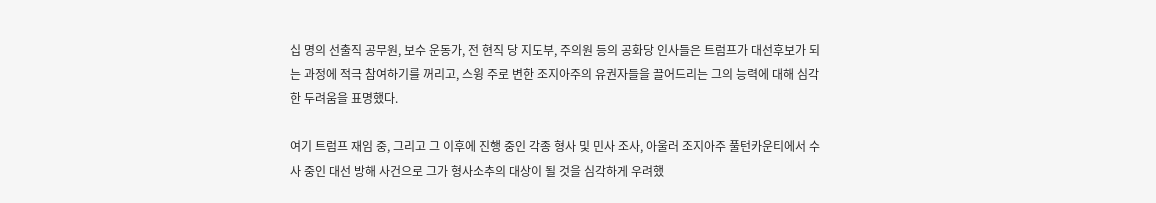십 명의 선출직 공무원, 보수 운동가, 전 현직 당 지도부, 주의원 등의 공화당 인사들은 트럼프가 대선후보가 되는 과정에 적극 참여하기를 꺼리고, 스윙 주로 변한 조지아주의 유권자들을 끌어드리는 그의 능력에 대해 심각한 두려움을 표명했다.

여기 트럼프 재임 중, 그리고 그 이후에 진행 중인 각종 형사 및 민사 조사, 아울러 조지아주 풀턴카운티에서 수사 중인 대선 방해 사건으로 그가 형사소추의 대상이 될 것을 심각하게 우려했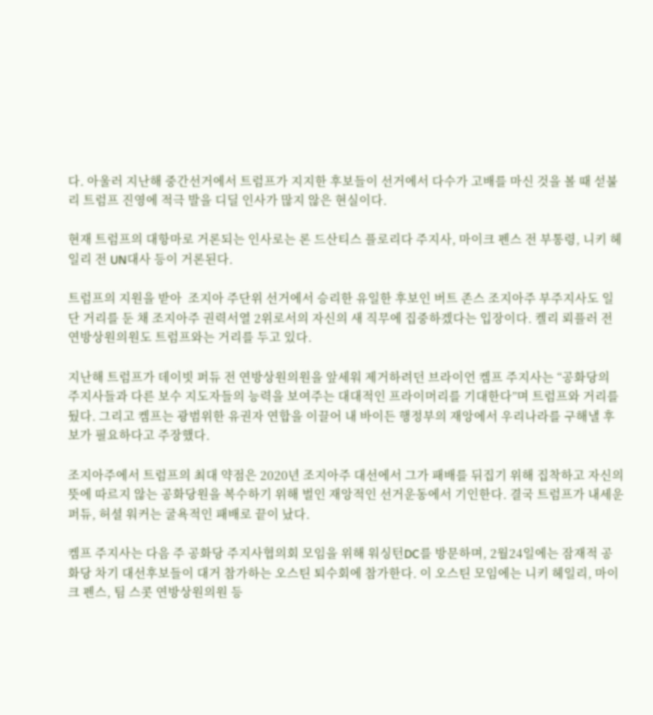다. 아울러 지난해 중간선거에서 트럼프가 지지한 후보들이 선거에서 다수가 고배를 마신 것을 볼 때 섣불리 트럼프 진영에 적극 발을 디딜 인사가 많지 않은 현실이다.

현재 트럼프의 대항마로 거론되는 인사로는 론 드산티스 플로리다 주지사, 마이크 펜스 전 부통령, 니키 헤일리 전 UN대사 등이 거론된다.

트럼프의 지원을 받아  조지아 주단위 선거에서 승리한 유일한 후보인 버트 존스 조지아주 부주지사도 일단 거리를 둔 채 조지아주 권력서열 2위로서의 자신의 새 직무에 집중하겠다는 입장이다. 켈리 뢰플러 전 연방상원의원도 트럼프와는 거리를 두고 있다.

지난해 트럼프가 데이빗 퍼듀 전 연방상원의원을 앞세워 제거하려던 브라이언 켐프 주지사는 “공화당의 주지사들과 다른 보수 지도자들의 능력을 보여주는 대대적인 프라이머리를 기대한다”며 트럼프와 거리를 뒀다. 그리고 켐프는 광범위한 유권자 연합을 이끌어 내 바이든 행정부의 재앙에서 우리나라를 구해낼 후보가 필요하다고 주장했다.

조지아주에서 트럼프의 최대 약점은 2020년 조지아주 대선에서 그가 패배를 뒤집기 위해 집착하고 자신의 뜻에 따르지 않는 공화당원을 복수하기 위해 벌인 재앙적인 선거운동에서 기인한다. 결국 트럼프가 내세운 퍼듀, 허셜 워커는 굴욕적인 패배로 끝이 났다.

켐프 주지사는 다음 주 공화당 주지사협의회 모임을 위해 워싱턴DC를 방문하며, 2월24일에는 잠재적 공화당 차기 대선후보들이 대거 참가하는 오스틴 퇴수회에 참가한다. 이 오스틴 모임에는 니키 헤일리, 마이크 펜스, 팀 스콧 연방상원의원 등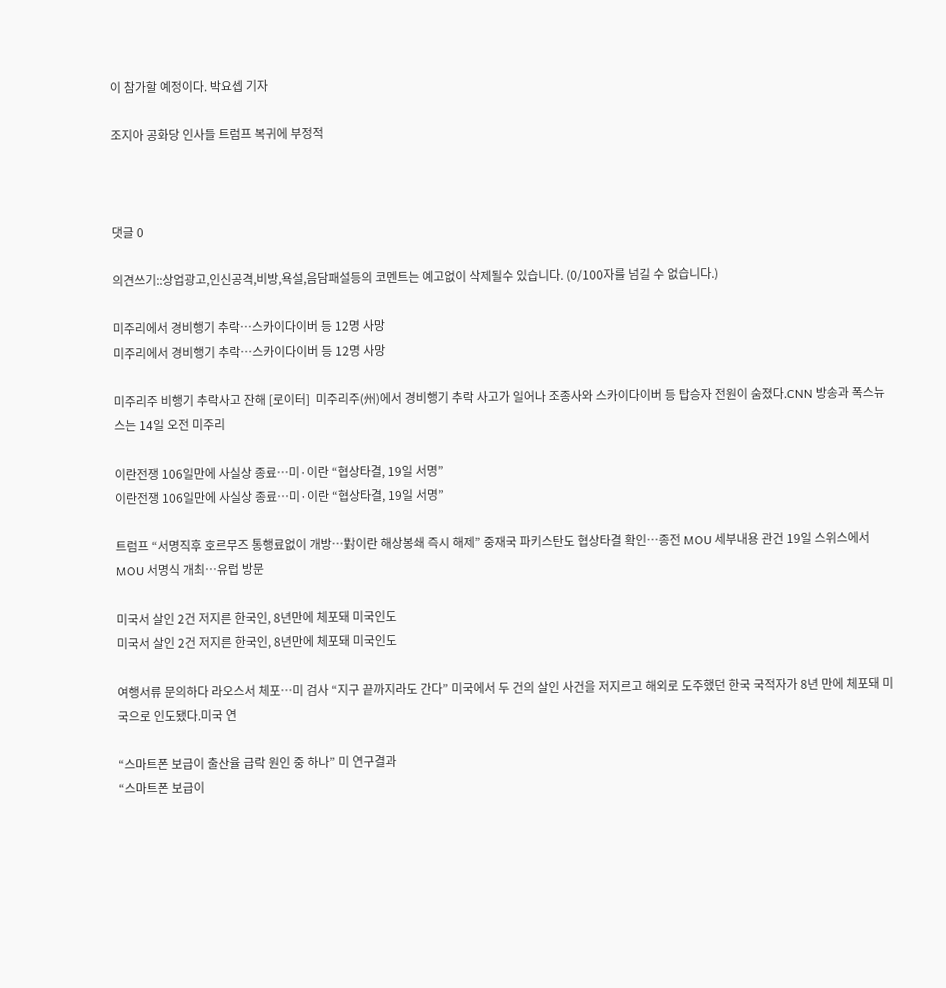이 참가할 예정이다. 박요셉 기자

조지아 공화당 인사들 트럼프 복귀에 부정적



댓글 0

의견쓰기::상업광고,인신공격,비방,욕설,음담패설등의 코멘트는 예고없이 삭제될수 있습니다. (0/100자를 넘길 수 없습니다.)

미주리에서 경비행기 추락…스카이다이버 등 12명 사망
미주리에서 경비행기 추락…스카이다이버 등 12명 사망

미주리주 비행기 추락사고 잔해 [로이터]  미주리주(州)에서 경비행기 추락 사고가 일어나 조종사와 스카이다이버 등 탑승자 전원이 숨졌다.CNN 방송과 폭스뉴스는 14일 오전 미주리

이란전쟁 106일만에 사실상 종료…미·이란 “협상타결, 19일 서명”
이란전쟁 106일만에 사실상 종료…미·이란 “협상타결, 19일 서명”

트럼프 “서명직후 호르무즈 통행료없이 개방…對이란 해상봉쇄 즉시 해제” 중재국 파키스탄도 협상타결 확인…종전 MOU 세부내용 관건 19일 스위스에서 MOU 서명식 개최…유럽 방문

미국서 살인 2건 저지른 한국인, 8년만에 체포돼 미국인도
미국서 살인 2건 저지른 한국인, 8년만에 체포돼 미국인도

여행서류 문의하다 라오스서 체포…미 검사 “지구 끝까지라도 간다” 미국에서 두 건의 살인 사건을 저지르고 해외로 도주했던 한국 국적자가 8년 만에 체포돼 미국으로 인도됐다.미국 연

“스마트폰 보급이 출산율 급락 원인 중 하나” 미 연구결과
“스마트폰 보급이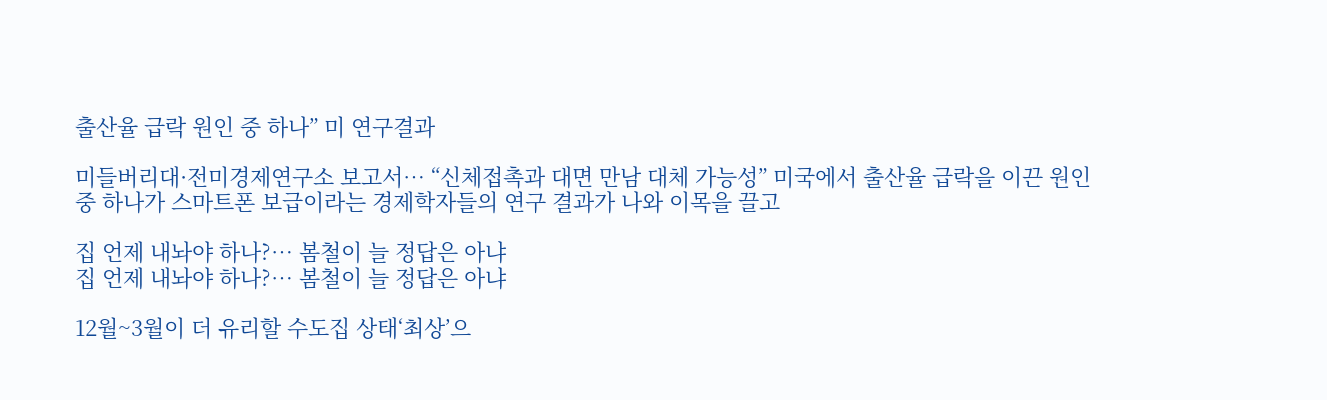출산율 급락 원인 중 하나” 미 연구결과

미들버리대·전미경제연구소 보고서… “신체접촉과 대면 만남 대체 가능성” 미국에서 출산율 급락을 이끈 원인 중 하나가 스마트폰 보급이라는 경제학자들의 연구 결과가 나와 이목을 끌고

집 언제 내놔야 하나?… 봄철이 늘 정답은 아냐
집 언제 내놔야 하나?… 봄철이 늘 정답은 아냐

12월~3월이 더 유리할 수도집 상태‘최상’으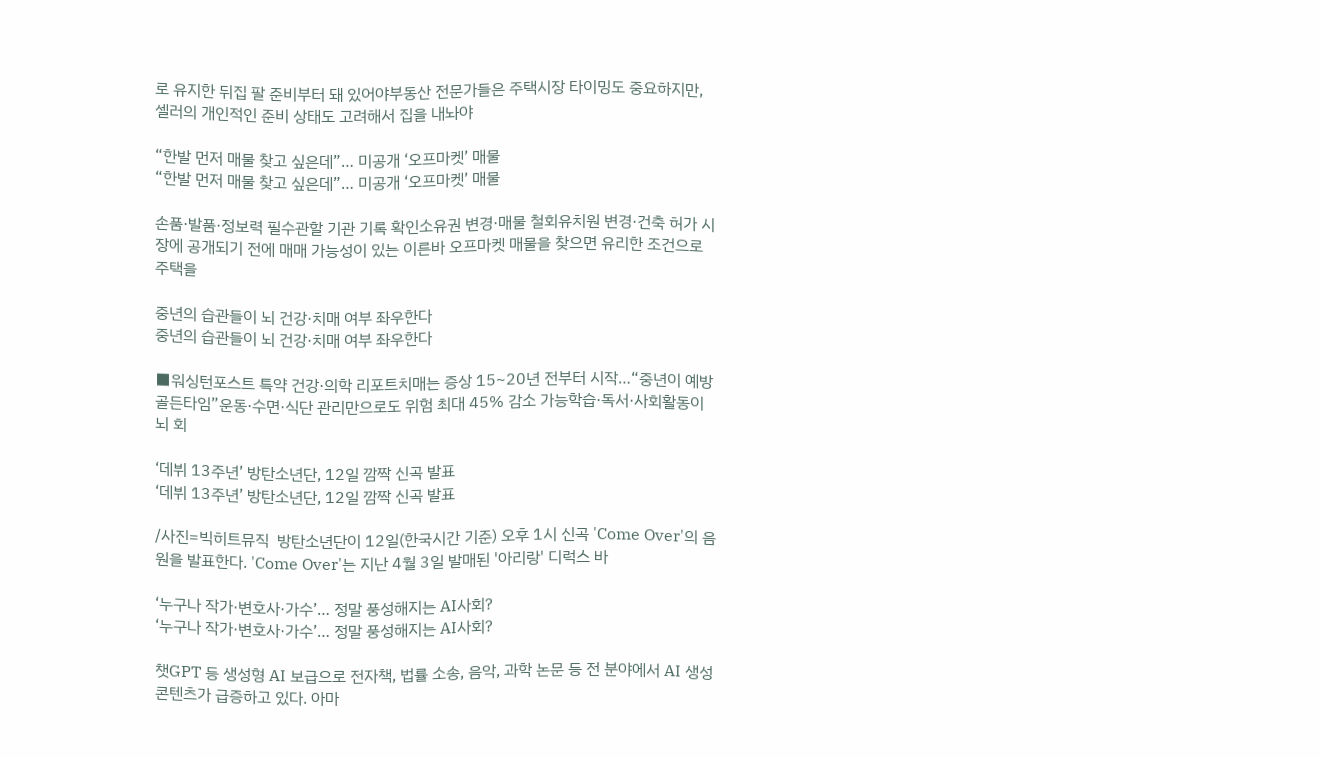로 유지한 뒤집 팔 준비부터 돼 있어야부동산 전문가들은 주택시장 타이밍도 중요하지만, 셀러의 개인적인 준비 상태도 고려해서 집을 내놔야

“한발 먼저 매물 찾고 싶은데”… 미공개 ‘오프마켓’ 매물
“한발 먼저 매물 찾고 싶은데”… 미공개 ‘오프마켓’ 매물

손품·발품·정보력 필수관할 기관 기록 확인소유권 변경·매물 철회유치원 변경·건축 허가 시장에 공개되기 전에 매매 가능성이 있는 이른바 오프마켓 매물을 찾으면 유리한 조건으로 주택을

중년의 습관들이 뇌 건강·치매 여부 좌우한다
중년의 습관들이 뇌 건강·치매 여부 좌우한다

■워싱턴포스트 특약 건강·의학 리포트치매는 증상 15~20년 전부터 시작…“중년이 예방 골든타임”운동·수면·식단 관리만으로도 위험 최대 45% 감소 가능학습·독서·사회활동이 뇌 회

‘데뷔 13주년’ 방탄소년단, 12일 깜짝 신곡 발표
‘데뷔 13주년’ 방탄소년단, 12일 깜짝 신곡 발표

/사진=빅히트뮤직  방탄소년단이 12일(한국시간 기준) 오후 1시 신곡 'Come Over'의 음원을 발표한다. 'Come Over'는 지난 4월 3일 발매된 '아리랑' 디럭스 바

‘누구나 작가·변호사·가수’… 정말 풍성해지는 AI사회?
‘누구나 작가·변호사·가수’… 정말 풍성해지는 AI사회?

챗GPT 등 생성형 AI 보급으로 전자책, 법률 소송, 음악, 과학 논문 등 전 분야에서 AI 생성 콘텐츠가 급증하고 있다. 아마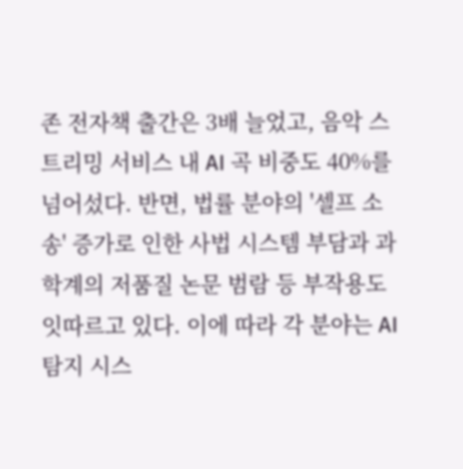존 전자책 출간은 3배 늘었고, 음악 스트리밍 서비스 내 AI 곡 비중도 40%를 넘어섰다. 반면, 법률 분야의 '셀프 소송' 증가로 인한 사법 시스템 부담과 과학계의 저품질 논문 범람 등 부작용도 잇따르고 있다. 이에 따라 각 분야는 AI 탐지 시스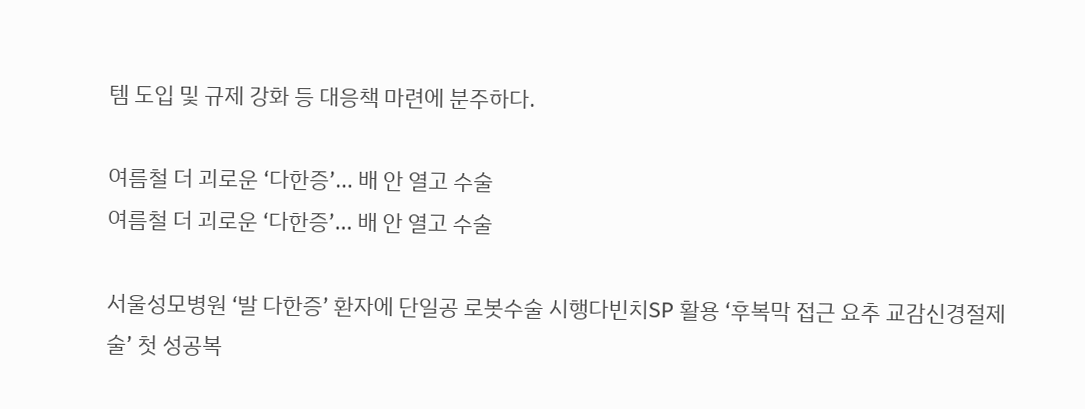템 도입 및 규제 강화 등 대응책 마련에 분주하다.

여름철 더 괴로운 ‘다한증’… 배 안 열고 수술
여름철 더 괴로운 ‘다한증’… 배 안 열고 수술

서울성모병원 ‘발 다한증’ 환자에 단일공 로봇수술 시행다빈치SP 활용 ‘후복막 접근 요추 교감신경절제술’ 첫 성공복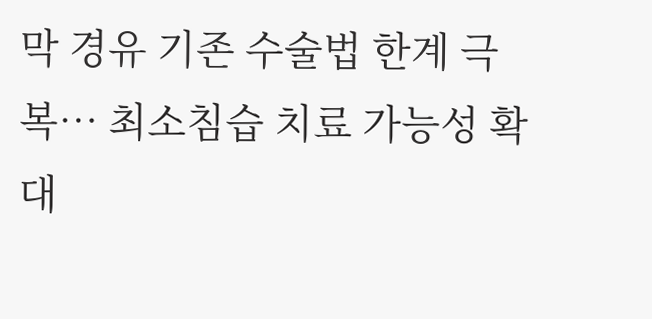막 경유 기존 수술법 한계 극복… 최소침습 치료 가능성 확대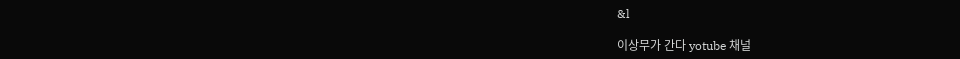&l

이상무가 간다 yotube 채널